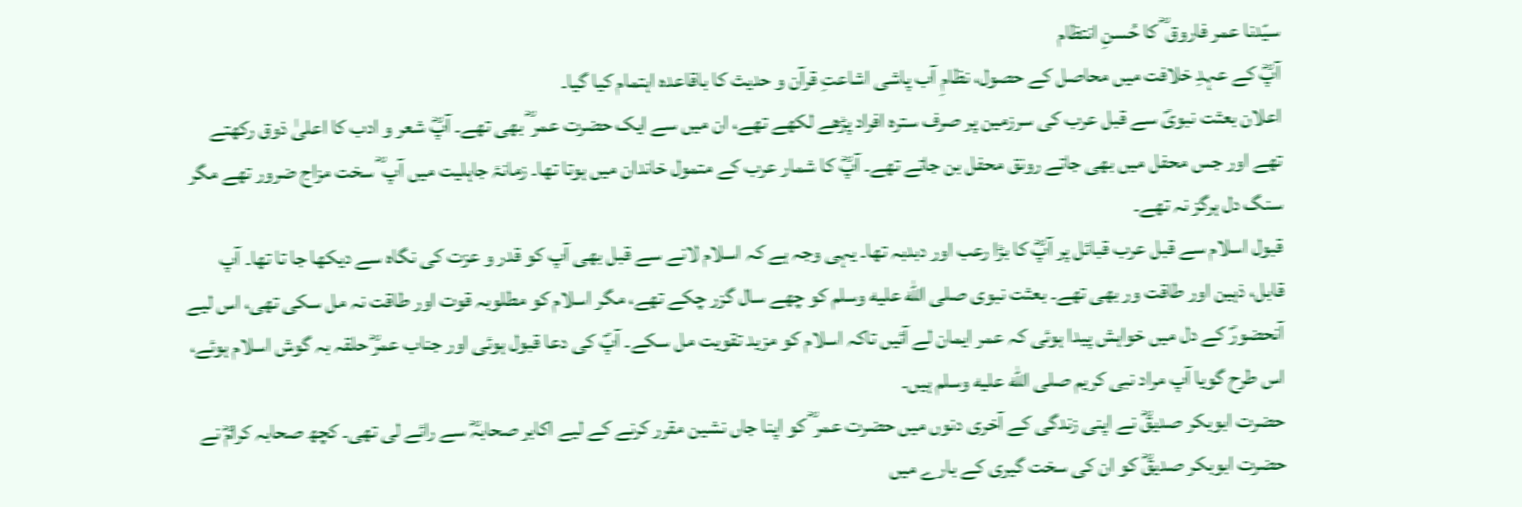سیّدنا عمر فاروق ؓ کا حُسنِ انتظام
آپؓ کے عہدِ خلافت میں محاصل کے حصول، نظامِ آب پاشی اشاعتِ قرآن و حدیث کا باقاعدہ اہتمام کیا گیا۔
اعلان بعثت نبویؐ سے قبل عرب کی سرزمین پر صرف سترہ افراد پڑھے لکھے تھے، ان میں سے ایک حضرت عمر ؓ بھی تھے۔ آپؓ شعر و ادب کا اعلیٰ ذوق رکھتے تھے اور جس محفل میں بھی جاتے رونق محفل بن جاتے تھے۔ آپؓ کا شمار عرب کے متمول خاندان میں ہوتا تھا۔ زمانۂ جاہلیت میں آپ ؓ سخت مزاج ضرور تھے مگر سنگ دل ہرگز نہ تھے۔
قبول اسلام سے قبل عرب قبائل پر آپؓ کا بڑا رعب اور دبدبہ تھا۔ یہی وجہ ہے کہ اسلام لانے سے قبل بھی آپ کو قدر و عزت کی نگاہ سے دیکھا جا تا تھا۔ آپ قابل، ذہین اور طاقت ور بھی تھے۔ بعثت نبوی صلى الله عليه وسلم کو چھے سال گزر چکے تھے، مگر اسلام کو مطلوبہ قوت اور طاقت نہ مل سکی تھی، اس لیے آنحضورؐ کے دل میں خواہش پیدا ہوئی کہ عمر ایمان لے آئیں تاکہ اسلام کو مزید تقویت مل سکے۔ آپؐ کی دعا قبول ہوئی اور جناب عمرؓ حلقہ بہ گوش اسلام ہوئے، اس طرح گویا آپ مراد نبی کریم صلى الله عليه وسلم ہیں۔
حضرت ابوبکر صدیقؓ نے اپنی زندگی کے آخری دنوں میں حضرت عمر ؓ کو اپنا جاں نشین مقرر کرنے کے لیے اکابر صحابہؓ سے رائے لی تھی۔ کچھ صحابہ کرامؓ نے حضرت ابوبکر صدیقؓ کو ان کی سخت گیری کے بارے میں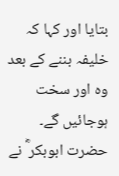بتایا اور کہا کہ خلیفہ بننے کے بعد وہ اور سخت ہوجائیں گے۔ حضرت ابوبکر ؓ نے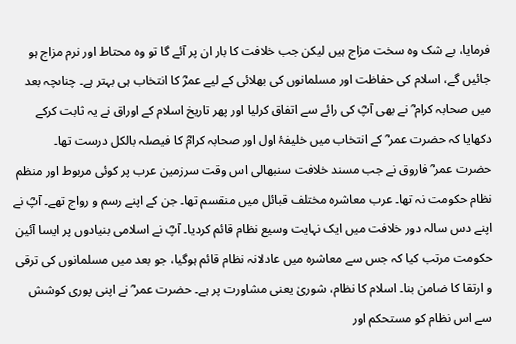فرمایا، بے شک وہ سخت مزاج ہیں لیکن جب خلافت کا بار ان پر آئے گا تو وہ محتاط اور نرم مزاج ہو جائیں گے، اسلام کی حفاظت اور مسلمانوں کی بھلائی کے لیے عمرؓ کا انتخاب ہی بہتر ہے۔ چناںچہ بعد میں صحابہ کرام ؓ نے بھی آپؓ کی رائے سے اتفاق کرلیا اور پھر تاریخ اسلام کے اوراق نے یہ ثابت کرکے دکھایا کہ حضرت عمر ؓ کے انتخاب میں خلیفۂ اول اور صحابہ کرامؓ کا فیصلہ بالکل درست تھا۔
حضرت عمر ؓ فاروق نے جب مسند خلافت سنبھالی اس وقت سرزمین عرب پر کوئی مربوط اور منظم نظام حکومت نہ تھا۔ عرب معاشرہ مختلف قبائل میں منقسم تھا۔ جن کے اپنے رسم و رواج تھے۔ آپؓ نے اپنے دس سالہ دور خلافت میں ایک نہایت وسیع نظام قائم کردیا۔ آپؓ نے اسلامی بنیادوں پر ایسا آئین حکومت مرتب کیا کہ جس سے معاشرہ میں عادلانہ نظام قائم ہوگیا، جو بعد میں مسلمانوں کی ترقی و ارتقا کا ضامن بنا۔ اسلام کا نظام، شوریٰ یعنی مشاورت پر ہے۔ حضرت عمر ؓ نے اپنی پوری کوشش سے اس نظام کو مستحکم اور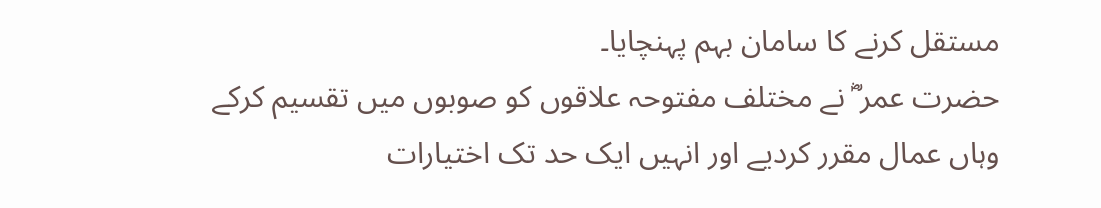مستقل کرنے کا سامان بہم پہنچایا۔
حضرت عمر ؓ نے مختلف مفتوحہ علاقوں کو صوبوں میں تقسیم کرکے وہاں عمال مقرر کردیے اور انہیں ایک حد تک اختیارات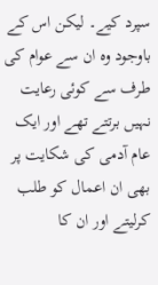سپرد کیے۔ لیکن اس کے باوجود وہ ان سے عوام کی طرف سے کوئی رعایت نہیں برتتے تھے اور ایک عام آدمی کی شکایت پر بھی ان اعمال کو طلب کرلیتے اور ان کا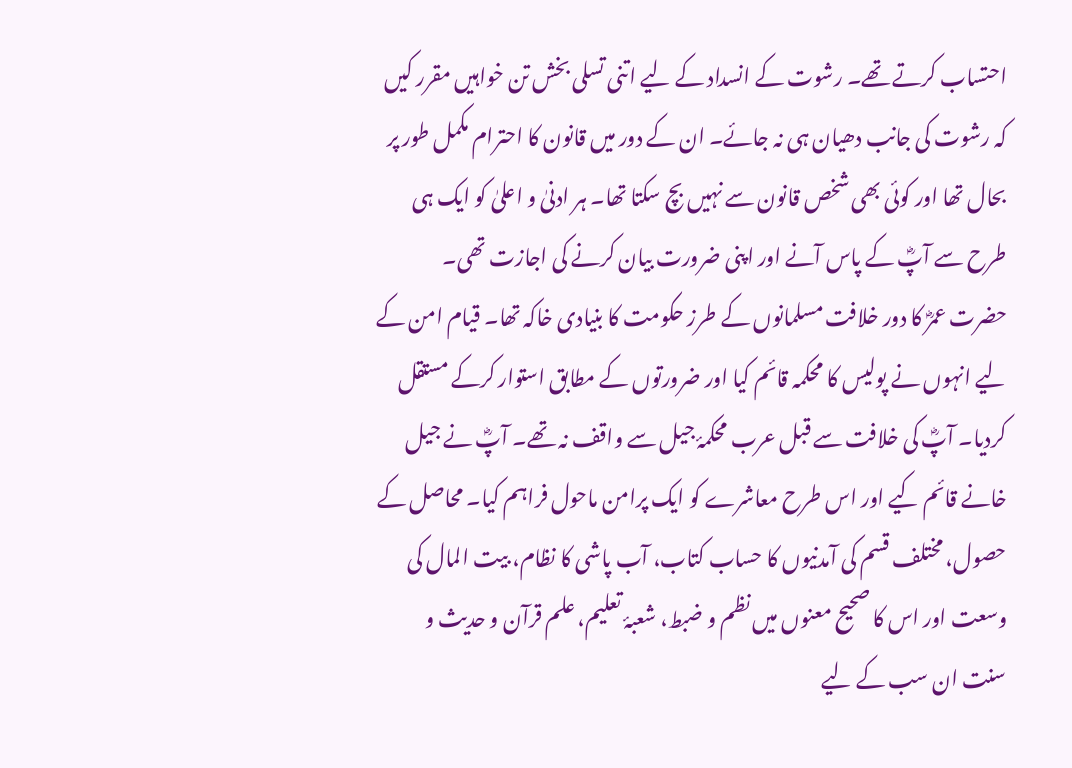احتساب کرتے تھے۔ رشوت کے انسداد کے لیے اتنی تسلی بخش تن خواہیں مقرر کیں کہ رشوت کی جانب دھیان ہی نہ جائے۔ ان کے دور میں قانون کا احترام مکمل طور پر بحال تھا اور کوئی بھی شخص قانون سے نہیں بچ سکتا تھا۔ ہر ادنیٰ و اعلیٰ کو ایک ہی طرح سے آپؓ کے پاس آنے اور اپنی ضرورت بیان کرنے کی اجازت تھی۔
حضرت عمرؓ کا دور خلافت مسلمانوں کے طرز حکومت کا بنیادی خاکہ تھا۔ قیام امن کے لیے انہوں نے پولیس کا محکمہ قائم کیا اور ضرورتوں کے مطابق استوار کرکے مستقل کردیا۔ آپؓ کی خلافت سے قبل عرب محکمۂ جیل سے واقف نہ تھے۔ آپؓ نے جیل خانے قائم کیے اور اس طرح معاشرے کو ایک پرامن ماحول فراہم کیا۔ محاصل کے حصول، مختلف قسم کی آمدنیوں کا حساب کتاب، آب پاشی کا نظام، بیت المال کی وسعت اور اس کا صحیح معنوں میں نظم و ضبط، شعبۂ تعلیم، علم قرآن و حدیث و سنت ان سب کے لیے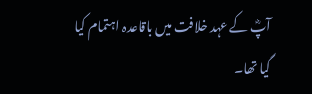آپؓ کے عہد خلافت میں باقاعدہ اہتمام کیا گیا تھا۔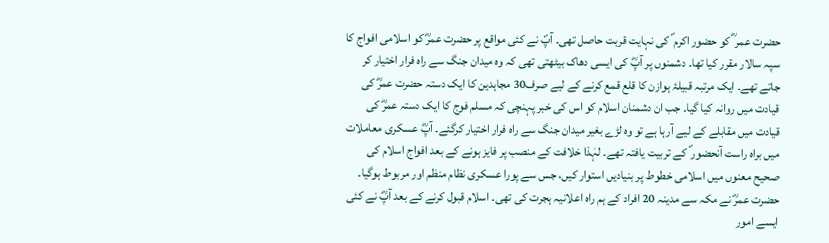حضرت عمر ؓ کو حضور اکرم ؐ کی نہایت قربت حاصل تھی۔ آپؐ نے کئی مواقع پر حضرت عمرؓ کو اسلامی افواج کا سپہ سالار مقرر کیا تھا۔ دشمنوں پر آپؓ کی ایسی دھاک بیٹھتی تھی کہ وہ میدان جنگ سے راہ فرار اختیار کر جاتے تھے۔ ایک مرتبہ قبیلۂ ہوازن کا قلع قمع کرنے کے لیے صرف30 مجاہدین کا ایک دستہ حضرت عمرؓ کی قیادت میں روانہ کیا گیا۔ جب ان دشمنان اسلام کو اس کی خبر پہنچی کہ مسلم فوج کا ایک دستہ عمرؓ کی قیادت میں مقابلے کے لیے آرہا ہے تو وہ لڑے بغیر میدان جنگ سے راہ فرار اختیار کرگئے۔ آپؓ عسکری معاملات میں براہ راست آنحضور ؐ کے تربیت یافتہ تھے۔ لہٰذا خلافت کے منصب پر فایز ہونے کے بعد افواج اسلام کی صحیح معنوں میں اسلامی خطوط پر بنیادیں استوار کیں، جس سے پورا عسکری نظام منظم اور مربوط ہوگیا۔
حضرت عمرؓ نے مکہ سے مدینہ 20 افراد کے ہم راہ اعلانیہ ہجرت کی تھی۔ اسلام قبول کرنے کے بعد آپؓ نے کئی ایسے امور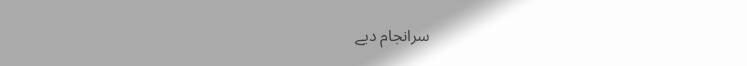سرانجام دیے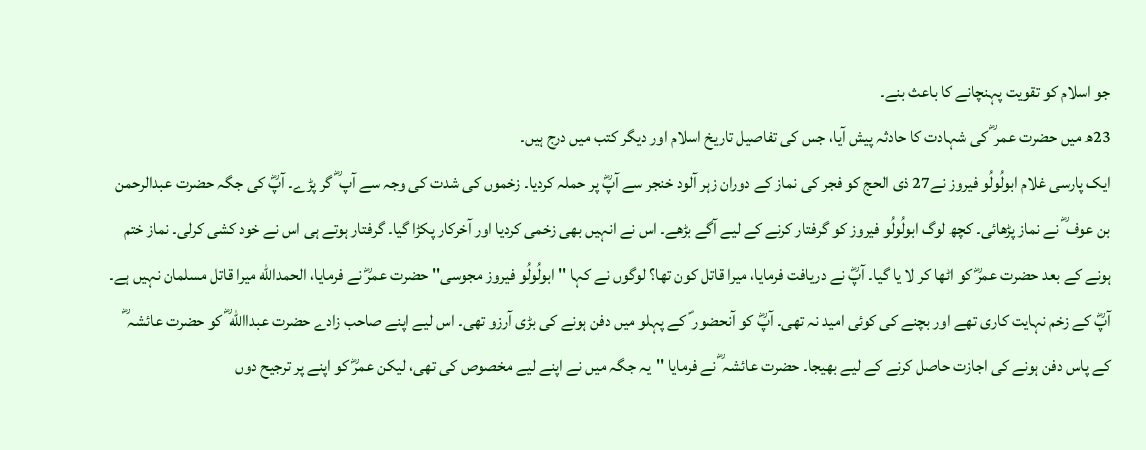جو اسلام کو تقویت پہنچانے کا باعث بنے۔
23ھ میں حضرت عمر ؓ کی شہادت کا حادثہ پیش آیا، جس کی تفاصیل تاریخ اسلام اور دیگر کتب میں درج ہیں۔
ایک پارسی غلام ابولُولُو فیروز نے27 ذی الحج کو فجر کی نماز کے دوران زہر آلود خنجر سے آپؓ پر حملہ کردیا۔ زخموں کی شدت کی وجہ سے آپ ؓ گر پڑے۔ آپؓ کی جگہ حضرت عبدالرحمن بن عوف ؓ نے نماز پڑھائی۔ کچھ لوگ ابولُولُو فیروز کو گرفتار کرنے کے لیے آگے بڑھے۔ اس نے انہیں بھی زخمی کردیا اور آخرکار پکڑا گیا۔ گرفتار ہوتے ہی اس نے خود کشی کرلی۔ نماز ختم ہونے کے بعد حضرت عمرؓ کو اٹھا کر لا یا گیا۔ آپؓ نے دریافت فرمایا، میرا قاتل کون تھا؟ لوگوں نے کہا '' ابولُولُو فیروز مجوسی'' حضرت عمرؓ نے فرمایا، الحمدالله میرا قاتل مسلمان نہیں ہے۔
آپؓ کے زخم نہایت کاری تھے اور بچنے کی کوئی امید نہ تھی۔ آپؓ کو آنحضور ؐ کے پہلو میں دفن ہونے کی بڑی آرزو تھی۔ اس لیے اپنے صاحب زادے حضرت عبداالله ؓ کو حضرت عائشہ ؓ کے پاس دفن ہونے کی اجازت حاصل کرنے کے لیے بھیجا۔ حضرت عائشہ ؓ نے فرمایا ''یہ جگہ میں نے اپنے لیے مخصوص کی تھی، لیکن عمرؓ کو اپنے پر ترجیح دوں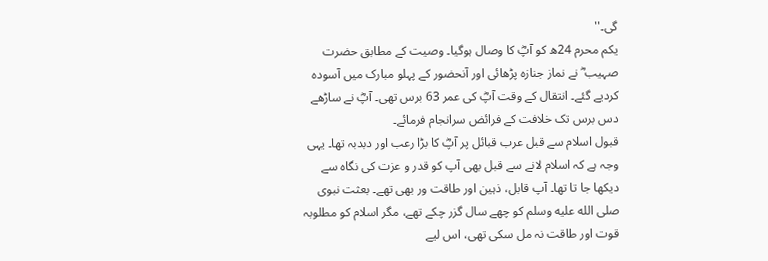گی۔''
یکم محرم 24ھ کو آپؓ کا وصال ہوگیا۔ وصیت کے مطابق حضرت صہیب ؓ نے نماز جنازہ پڑھائی اور آنحضور کے پہلو مبارک میں آسودہ کردیے گئے۔ انتقال کے وقت آپؓ کی عمر 63 برس تھی۔ آپؓ نے ساڑھے دس برس تک خلافت کے فرائض سرانجام فرمائے۔
قبول اسلام سے قبل عرب قبائل پر آپؓ کا بڑا رعب اور دبدبہ تھا۔ یہی وجہ ہے کہ اسلام لانے سے قبل بھی آپ کو قدر و عزت کی نگاہ سے دیکھا جا تا تھا۔ آپ قابل، ذہین اور طاقت ور بھی تھے۔ بعثت نبوی صلى الله عليه وسلم کو چھے سال گزر چکے تھے، مگر اسلام کو مطلوبہ قوت اور طاقت نہ مل سکی تھی، اس لیے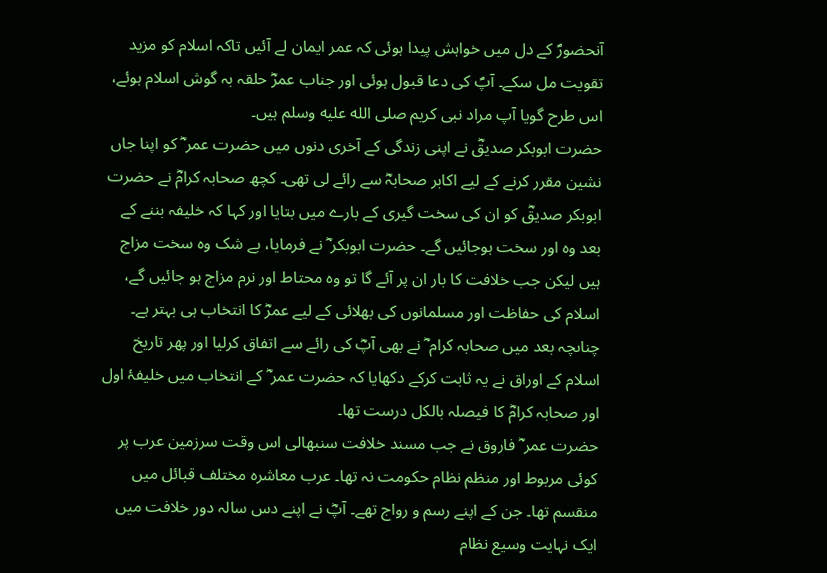آنحضورؐ کے دل میں خواہش پیدا ہوئی کہ عمر ایمان لے آئیں تاکہ اسلام کو مزید تقویت مل سکے۔ آپؐ کی دعا قبول ہوئی اور جناب عمرؓ حلقہ بہ گوش اسلام ہوئے، اس طرح گویا آپ مراد نبی کریم صلى الله عليه وسلم ہیں۔
حضرت ابوبکر صدیقؓ نے اپنی زندگی کے آخری دنوں میں حضرت عمر ؓ کو اپنا جاں نشین مقرر کرنے کے لیے اکابر صحابہؓ سے رائے لی تھی۔ کچھ صحابہ کرامؓ نے حضرت ابوبکر صدیقؓ کو ان کی سخت گیری کے بارے میں بتایا اور کہا کہ خلیفہ بننے کے بعد وہ اور سخت ہوجائیں گے۔ حضرت ابوبکر ؓ نے فرمایا، بے شک وہ سخت مزاج ہیں لیکن جب خلافت کا بار ان پر آئے گا تو وہ محتاط اور نرم مزاج ہو جائیں گے، اسلام کی حفاظت اور مسلمانوں کی بھلائی کے لیے عمرؓ کا انتخاب ہی بہتر ہے۔ چناںچہ بعد میں صحابہ کرام ؓ نے بھی آپؓ کی رائے سے اتفاق کرلیا اور پھر تاریخ اسلام کے اوراق نے یہ ثابت کرکے دکھایا کہ حضرت عمر ؓ کے انتخاب میں خلیفۂ اول اور صحابہ کرامؓ کا فیصلہ بالکل درست تھا۔
حضرت عمر ؓ فاروق نے جب مسند خلافت سنبھالی اس وقت سرزمین عرب پر کوئی مربوط اور منظم نظام حکومت نہ تھا۔ عرب معاشرہ مختلف قبائل میں منقسم تھا۔ جن کے اپنے رسم و رواج تھے۔ آپؓ نے اپنے دس سالہ دور خلافت میں ایک نہایت وسیع نظام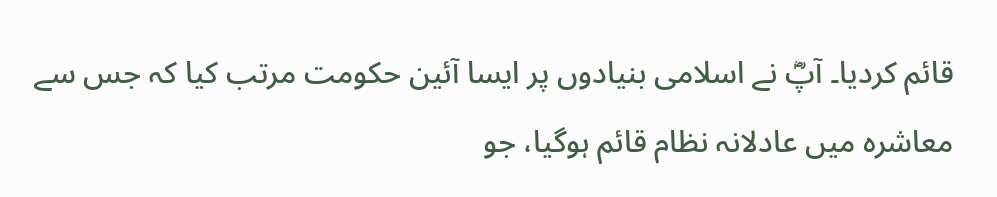قائم کردیا۔ آپؓ نے اسلامی بنیادوں پر ایسا آئین حکومت مرتب کیا کہ جس سے معاشرہ میں عادلانہ نظام قائم ہوگیا، جو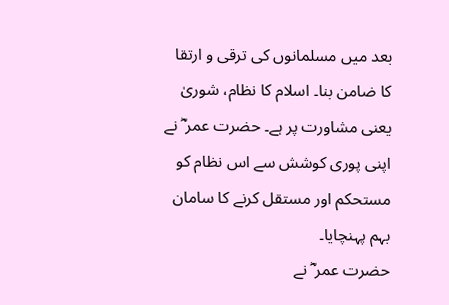بعد میں مسلمانوں کی ترقی و ارتقا کا ضامن بنا۔ اسلام کا نظام، شوریٰ یعنی مشاورت پر ہے۔ حضرت عمر ؓ نے اپنی پوری کوشش سے اس نظام کو مستحکم اور مستقل کرنے کا سامان بہم پہنچایا۔
حضرت عمر ؓ نے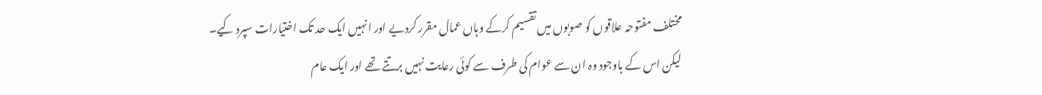مختلف مفتوحہ علاقوں کو صوبوں میں تقسیم کرکے وہاں عمال مقرر کردیے اور انہیں ایک حد تک اختیارات سپرد کیے۔ لیکن اس کے باوجود وہ ان سے عوام کی طرف سے کوئی رعایت نہیں برتتے تھے اور ایک عام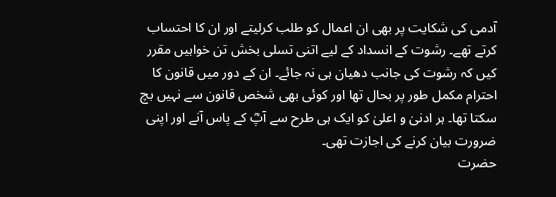آدمی کی شکایت پر بھی ان اعمال کو طلب کرلیتے اور ان کا احتساب کرتے تھے۔ رشوت کے انسداد کے لیے اتنی تسلی بخش تن خواہیں مقرر کیں کہ رشوت کی جانب دھیان ہی نہ جائے۔ ان کے دور میں قانون کا احترام مکمل طور پر بحال تھا اور کوئی بھی شخص قانون سے نہیں بچ سکتا تھا۔ ہر ادنیٰ و اعلیٰ کو ایک ہی طرح سے آپؓ کے پاس آنے اور اپنی ضرورت بیان کرنے کی اجازت تھی۔
حضرت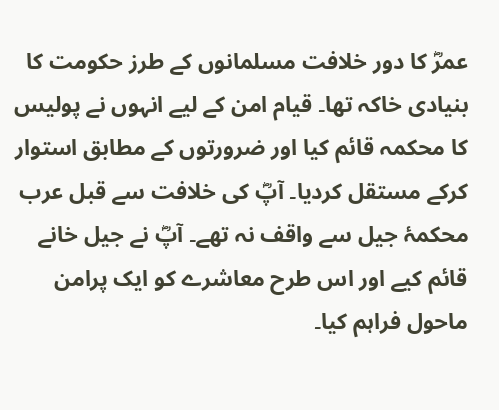عمرؓ کا دور خلافت مسلمانوں کے طرز حکومت کا بنیادی خاکہ تھا۔ قیام امن کے لیے انہوں نے پولیس کا محکمہ قائم کیا اور ضرورتوں کے مطابق استوار کرکے مستقل کردیا۔ آپؓ کی خلافت سے قبل عرب محکمۂ جیل سے واقف نہ تھے۔ آپؓ نے جیل خانے قائم کیے اور اس طرح معاشرے کو ایک پرامن ماحول فراہم کیا۔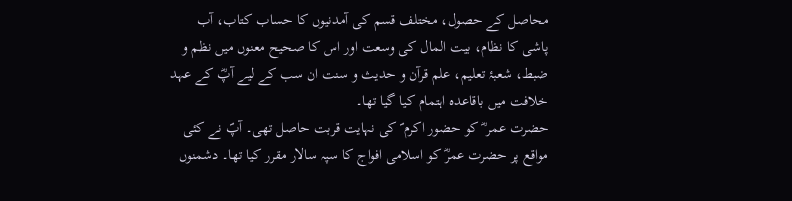محاصل کے حصول، مختلف قسم کی آمدنیوں کا حساب کتاب، آب پاشی کا نظام، بیت المال کی وسعت اور اس کا صحیح معنوں میں نظم و ضبط، شعبۂ تعلیم، علم قرآن و حدیث و سنت ان سب کے لیے آپؓ کے عہد خلافت میں باقاعدہ اہتمام کیا گیا تھا۔
حضرت عمر ؓ کو حضور اکرم ؐ کی نہایت قربت حاصل تھی۔ آپؐ نے کئی مواقع پر حضرت عمرؓ کو اسلامی افواج کا سپہ سالار مقرر کیا تھا۔ دشمنوں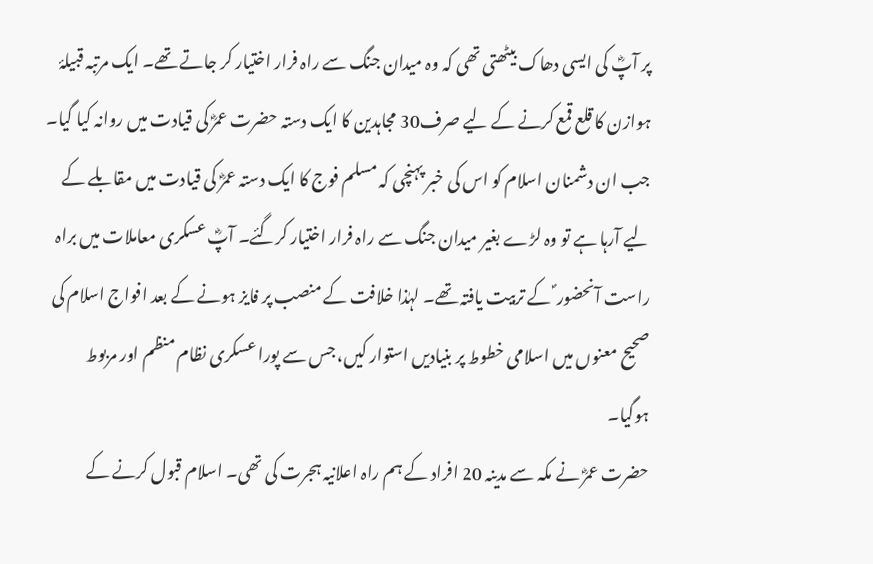پر آپؓ کی ایسی دھاک بیٹھتی تھی کہ وہ میدان جنگ سے راہ فرار اختیار کر جاتے تھے۔ ایک مرتبہ قبیلۂ ہوازن کا قلع قمع کرنے کے لیے صرف30 مجاہدین کا ایک دستہ حضرت عمرؓ کی قیادت میں روانہ کیا گیا۔ جب ان دشمنان اسلام کو اس کی خبر پہنچی کہ مسلم فوج کا ایک دستہ عمرؓ کی قیادت میں مقابلے کے لیے آرہا ہے تو وہ لڑے بغیر میدان جنگ سے راہ فرار اختیار کرگئے۔ آپؓ عسکری معاملات میں براہ راست آنحضور ؐ کے تربیت یافتہ تھے۔ لہٰذا خلافت کے منصب پر فایز ہونے کے بعد افواج اسلام کی صحیح معنوں میں اسلامی خطوط پر بنیادیں استوار کیں، جس سے پورا عسکری نظام منظم اور مربوط ہوگیا۔
حضرت عمرؓ نے مکہ سے مدینہ 20 افراد کے ہم راہ اعلانیہ ہجرت کی تھی۔ اسلام قبول کرنے کے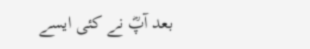بعد آپؓ نے کئی ایسے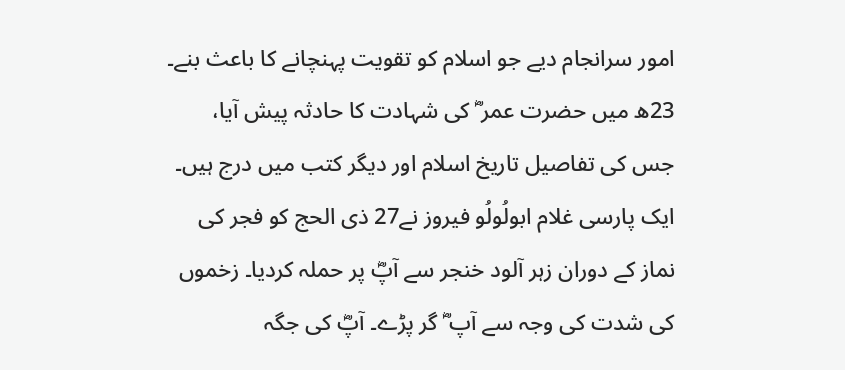امور سرانجام دیے جو اسلام کو تقویت پہنچانے کا باعث بنے۔
23ھ میں حضرت عمر ؓ کی شہادت کا حادثہ پیش آیا، جس کی تفاصیل تاریخ اسلام اور دیگر کتب میں درج ہیں۔
ایک پارسی غلام ابولُولُو فیروز نے27 ذی الحج کو فجر کی نماز کے دوران زہر آلود خنجر سے آپؓ پر حملہ کردیا۔ زخموں کی شدت کی وجہ سے آپ ؓ گر پڑے۔ آپؓ کی جگہ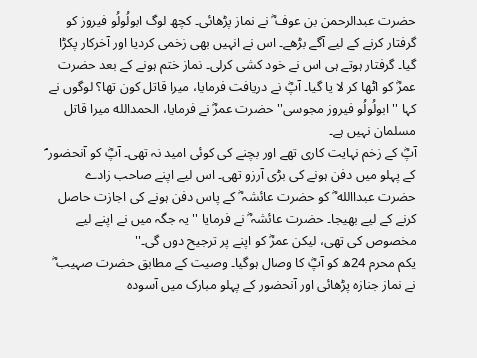حضرت عبدالرحمن بن عوف ؓ نے نماز پڑھائی۔ کچھ لوگ ابولُولُو فیروز کو گرفتار کرنے کے لیے آگے بڑھے۔ اس نے انہیں بھی زخمی کردیا اور آخرکار پکڑا گیا۔ گرفتار ہوتے ہی اس نے خود کشی کرلی۔ نماز ختم ہونے کے بعد حضرت عمرؓ کو اٹھا کر لا یا گیا۔ آپؓ نے دریافت فرمایا، میرا قاتل کون تھا؟ لوگوں نے کہا '' ابولُولُو فیروز مجوسی'' حضرت عمرؓ نے فرمایا، الحمدالله میرا قاتل مسلمان نہیں ہے۔
آپؓ کے زخم نہایت کاری تھے اور بچنے کی کوئی امید نہ تھی۔ آپؓ کو آنحضور ؐ کے پہلو میں دفن ہونے کی بڑی آرزو تھی۔ اس لیے اپنے صاحب زادے حضرت عبداالله ؓ کو حضرت عائشہ ؓ کے پاس دفن ہونے کی اجازت حاصل کرنے کے لیے بھیجا۔ حضرت عائشہ ؓ نے فرمایا ''یہ جگہ میں نے اپنے لیے مخصوص کی تھی، لیکن عمرؓ کو اپنے پر ترجیح دوں گی۔''
یکم محرم 24ھ کو آپؓ کا وصال ہوگیا۔ وصیت کے مطابق حضرت صہیب ؓ نے نماز جنازہ پڑھائی اور آنحضور کے پہلو مبارک میں آسودہ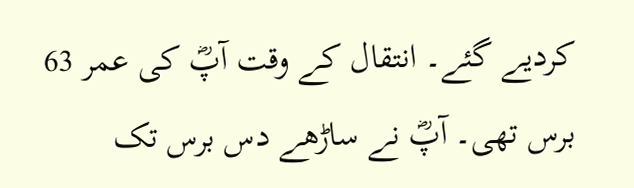کردیے گئے۔ انتقال کے وقت آپؓ کی عمر 63 برس تھی۔ آپؓ نے ساڑھے دس برس تک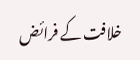خلافت کے فرائض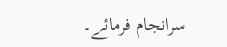سرانجام فرمائے۔